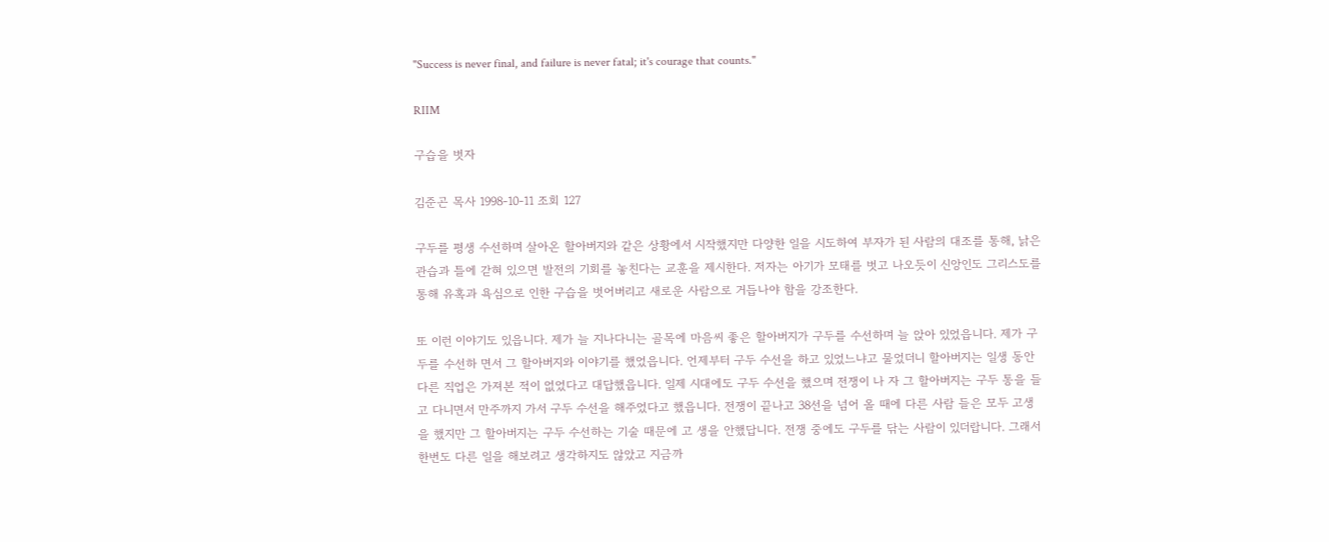"Success is never final, and failure is never fatal; it's courage that counts."

RIIM

구습을 벗자

김준곤 목사 1998-10-11 조회 127

구두를 평생 수선하며 살아온 할아버지와 같은 상황에서 시작했지만 다양한 일을 시도하여 부자가 된 사람의 대조를 통해, 낡은 관습과 틀에 갇혀 있으면 발전의 기회를 놓친다는 교훈을 제시한다. 저자는 아기가 모태를 벗고 나오듯이 신앙인도 그리스도를 통해 유혹과 욕심으로 인한 구습을 벗어버리고 새로운 사람으로 거듭나야 함을 강조한다.

또 이런 이야기도 있읍니다. 제가 늘 지나다니는 골목에 마음씨 좋은 할아버지가 구두를 수선하며 늘 앉아 있었읍니다. 제가 구두를 수선하 면서 그 할아버지와 이야기를 했었읍니다. 언제부터 구두 수선을 하고 있었느냐고 물었더니 할아버지는 일생 동안 다른 직업은 가져본 적이 없었다고 대답했읍니다. 일제 시대에도 구두 수선을 했으며 전쟁이 나 자 그 할아버지는 구두 통을 들고 다니면서 만주까지 가서 구두 수선을 해주었다고 했읍니다. 전쟁이 끝나고 38선을 넘어 올 때에 다른 사람 들은 모두 고생을 했지만 그 할아버지는 구두 수선하는 기술 때문에 고 생을 안했답니다. 전쟁 중에도 구두를 닦는 사람이 있더랍니다. 그래서 한번도 다른 일을 해보려고 생각하지도 않았고 지금까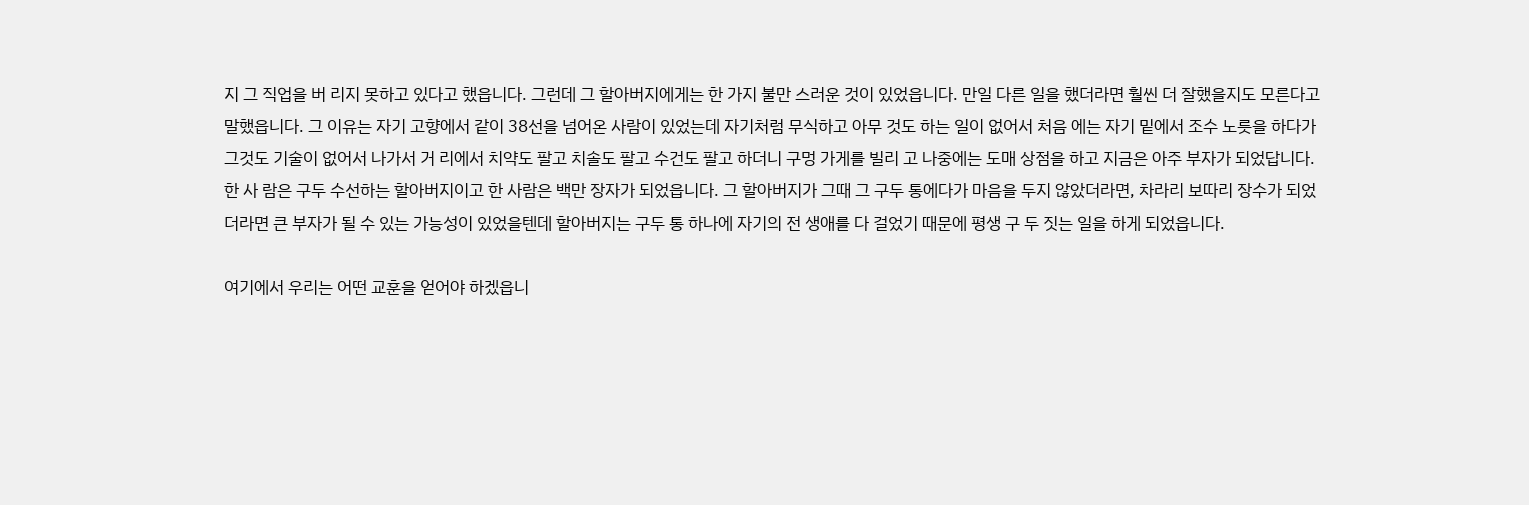지 그 직업을 버 리지 못하고 있다고 했읍니다. 그런데 그 할아버지에게는 한 가지 불만 스러운 것이 있었읍니다. 만일 다른 일을 했더라면 훨씬 더 잘했을지도 모른다고 말했읍니다. 그 이유는 자기 고향에서 같이 38선을 넘어온 사람이 있었는데 자기처럼 무식하고 아무 것도 하는 일이 없어서 처음 에는 자기 밑에서 조수 노릇을 하다가 그것도 기술이 없어서 나가서 거 리에서 치약도 팔고 치솔도 팔고 수건도 팔고 하더니 구멍 가게를 빌리 고 나중에는 도매 상점을 하고 지금은 아주 부자가 되었답니다. 한 사 람은 구두 수선하는 할아버지이고 한 사람은 백만 장자가 되었읍니다. 그 할아버지가 그때 그 구두 통에다가 마음을 두지 않았더라면, 차라리 보따리 장수가 되었더라면 큰 부자가 될 수 있는 가능성이 있었을텐데 할아버지는 구두 통 하나에 자기의 전 생애를 다 걸었기 때문에 평생 구 두 짓는 일을 하게 되었읍니다.

여기에서 우리는 어떤 교훈을 얻어야 하겠읍니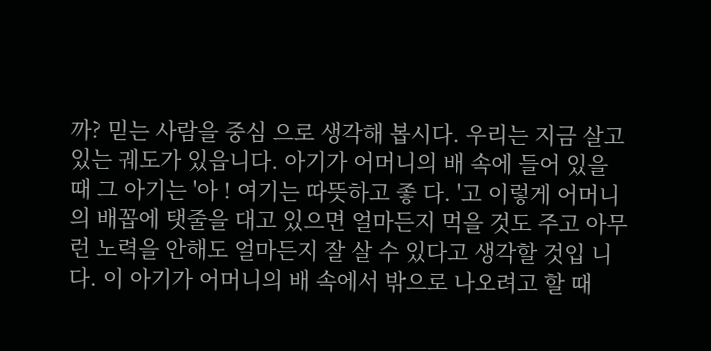까? 믿는 사람을 중심 으로 생각해 봅시다. 우리는 지금 살고 있는 궤도가 있읍니다. 아기가 어머니의 배 속에 들어 있을 때 그 아기는 '아 ! 여기는 따뜻하고 좋 다. '고 이렇게 어머니의 배꼽에 탯줄을 대고 있으면 얼마든지 먹을 것도 주고 아무런 노력을 안해도 얼마든지 잘 살 수 있다고 생각할 것입 니다. 이 아기가 어머니의 배 속에서 밖으로 나오려고 할 때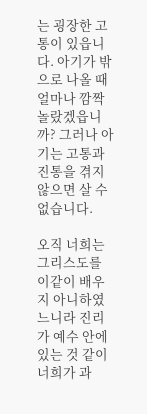는 굉장한 고통이 있읍니다. 아기가 밖으로 나올 때 얼마나 깜짝 놀랐겠읍니까? 그러나 아기는 고통과 진통을 겪지 않으면 살 수 없습니다.

오직 너희는 그리스도를 이같이 배우지 아니하였느니라 진리가 예수 안에 있는 것 같이 너희가 과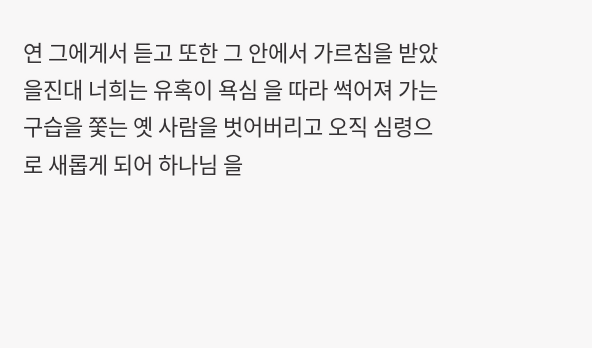연 그에게서 듣고 또한 그 안에서 가르침을 받았을진대 너희는 유혹이 욕심 을 따라 썩어져 가는 구습을 쫓는 옛 사람을 벗어버리고 오직 심령으로 새롭게 되어 하나님 을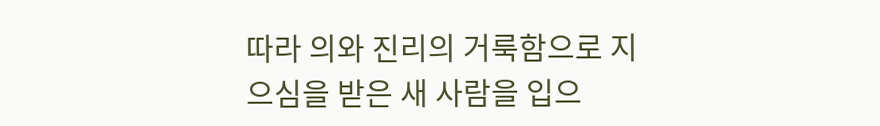따라 의와 진리의 거룩함으로 지으심을 받은 새 사람을 입으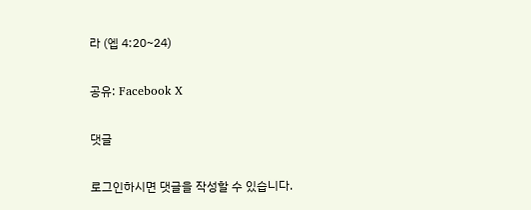라 (엡 4:20~24)

공유: Facebook X

댓글

로그인하시면 댓글을 작성할 수 있습니다.